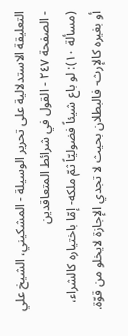التعليقة الاستدلالية على تحرير الوسيلة - المشكيني، الشيخ علي - الصفحة ٢٤٧ - القول في شرائط المتعاقدين
(مسألة ١٠): لو باع شيئاً فضوليّاً ثمّ ملكه- إمّا باختياره كالشراء، أو بغيره كالإرث- فالبطلان بحيث لا تجدي الإجازة لايخلو من قوّة.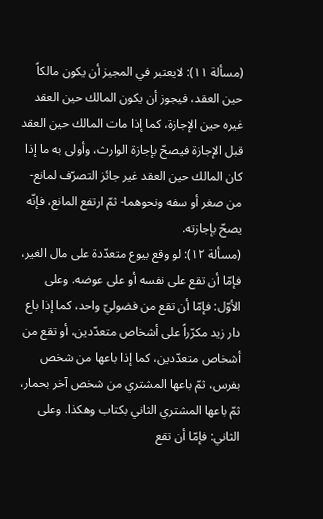(مسألة ١١): لايعتبر في المجيز أن يكون مالكاً حين العقد، فيجوز أن يكون المالك حين العقد غيره حين الإجازة، كما إذا مات المالك حين العقد قبل الإجازة فيصحّ بإجازة الوارث، وأولى به ما إذا كان المالك حين العقد غير جائز التصرّف لمانع- من صغر أو سفه ونحوهما- ثمّ ارتفع المانع، فإنّه يصحّ بإجازته.
(مسألة ١٢): لو وقع بيوع متعدّدة على مال الغير، فإمّا أن تقع على نفسه أو على عوضه. وعلى الأوّل: فإمّا أن تقع من فضوليّ واحد، كما إذا باع دار زيد مكرّراً على أشخاص متعدّدين، أو تقع من أشخاص متعدّدين، كما إذا باعها من شخص بفرس، ثمّ باعها المشتري من شخص آخر بحمار، ثمّ باعها المشتري الثاني بكتاب وهكذا. وعلى الثاني: فإمّا أن تقع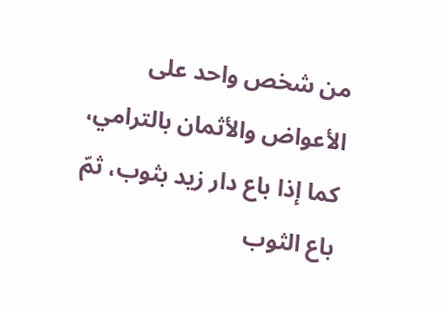من شخص واحد على الأعواض والأثمان بالترامي، كما إذا باع دار زيد بثوب، ثمّ باع الثوب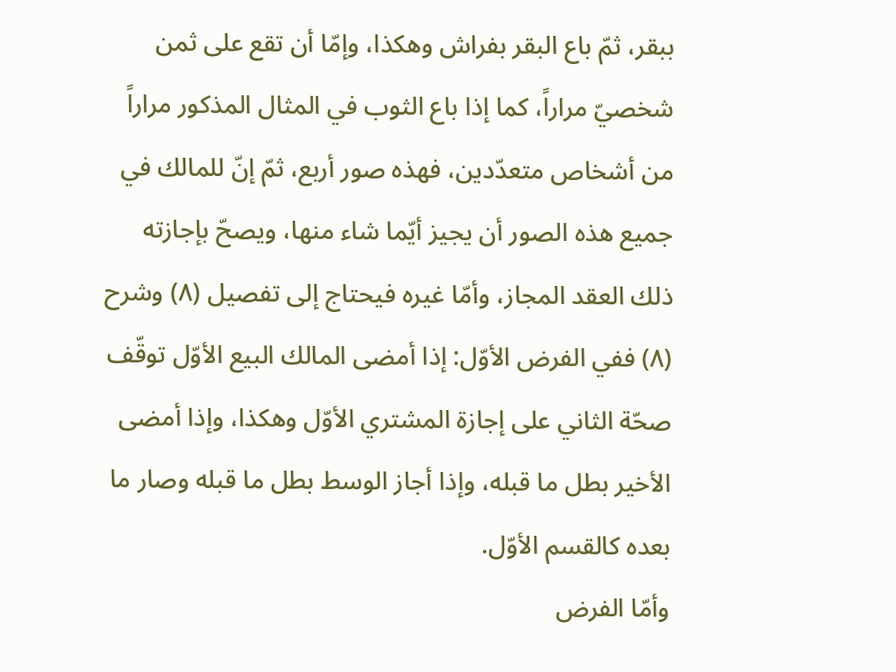ببقر، ثمّ باع البقر بفراش وهكذا، وإمّا أن تقع على ثمن شخصيّ مراراً، كما إذا باع الثوب في المثال المذكور مراراً من أشخاص متعدّدين، فهذه صور أربع، ثمّ إنّ للمالك في جميع هذه الصور أن يجيز أيّما شاء منها، ويصحّ بإجازته ذلك العقد المجاز، وأمّا غيره فيحتاج إلى تفصيل (٨) وشرح
(٨) ففي الفرض الأوّل: إذا أمضى المالك البيع الأوّل توقّف صحّة الثاني على إجازة المشتري الأوّل وهكذا، وإذا أمضى الأخير بطل ما قبله، وإذا أجاز الوسط بطل ما قبله وصار ما بعده كالقسم الأوّل.
وأمّا الفرض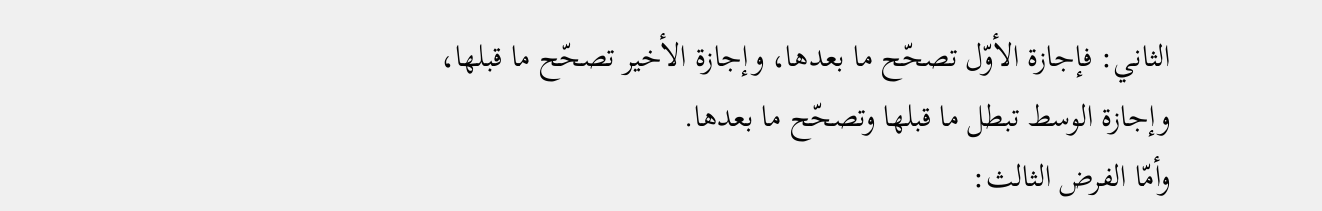الثاني: فإجازة الأوّل تصحّح ما بعدها، وإجازة الأخير تصحّح ما قبلها، وإجازة الوسط تبطل ما قبلها وتصحّح ما بعدها.
وأمّا الفرض الثالث: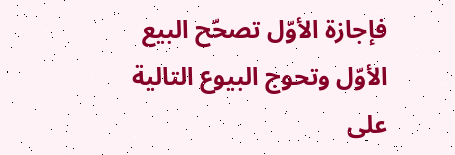فإجازة الأوّل تصحّح البيع الأوّل وتحوج البيوع التالية على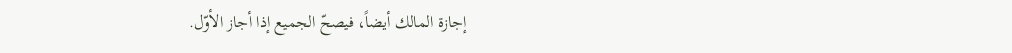إجازة المالك أيضاً، فيصحّ الجميع إذا أجاز الأوّل.